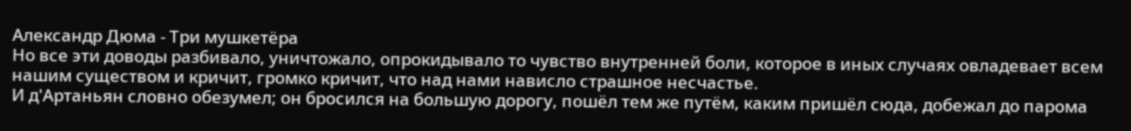Александр Дюма - Три мушкетёра
Но все эти доводы разбивало, уничтожало, опрокидывало то чувство внутренней боли, которое в иных случаях овладевает всем нашим существом и кричит, громко кричит, что над нами нависло страшное несчастье.
И д'Артаньян словно обезумел; он бросился на большую дорогу, пошёл тем же путём, каким пришёл сюда, добежал до парома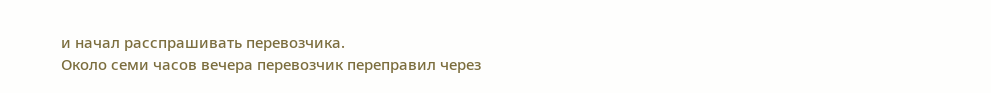и начал расспрашивать перевозчика.
Около семи часов вечера перевозчик переправил через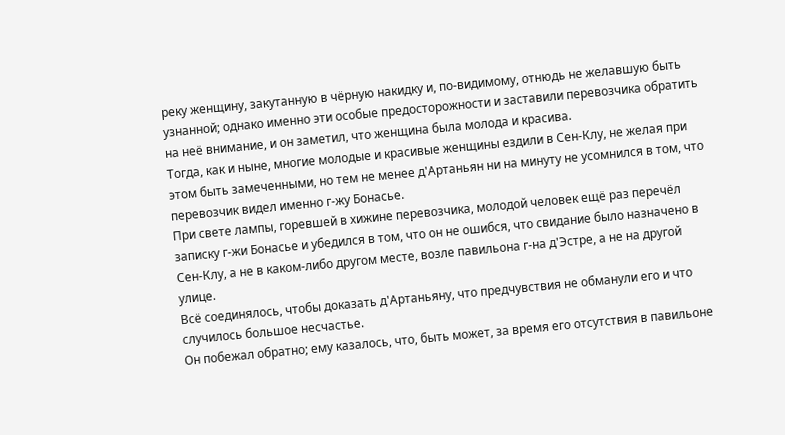реку женщину, закутанную в чёрную накидку и, по-видимому, отнюдь не желавшую быть узнанной; однако именно эти особые предосторожности и заставили перевозчика обратить на неё внимание, и он заметил, что женщина была молода и красива.
Тогда, как и ныне, многие молодые и красивые женщины ездили в Сен-Клу, не желая при этом быть замеченными, но тем не менее д'Артаньян ни на минуту не усомнился в том, что перевозчик видел именно г-жу Бонасье.
При свете лампы, горевшей в хижине перевозчика, молодой человек ещё раз перечёл записку г-жи Бонасье и убедился в том, что он не ошибся, что свидание было назначено в Сен-Клу, а не в каком-либо другом месте, возле павильона г-на д'Эстре, а не на другой улице.
Всё соединялось, чтобы доказать д'Артаньяну, что предчувствия не обманули его и что случилось большое несчастье.
Он побежал обратно; ему казалось, что, быть может, за время его отсутствия в павильоне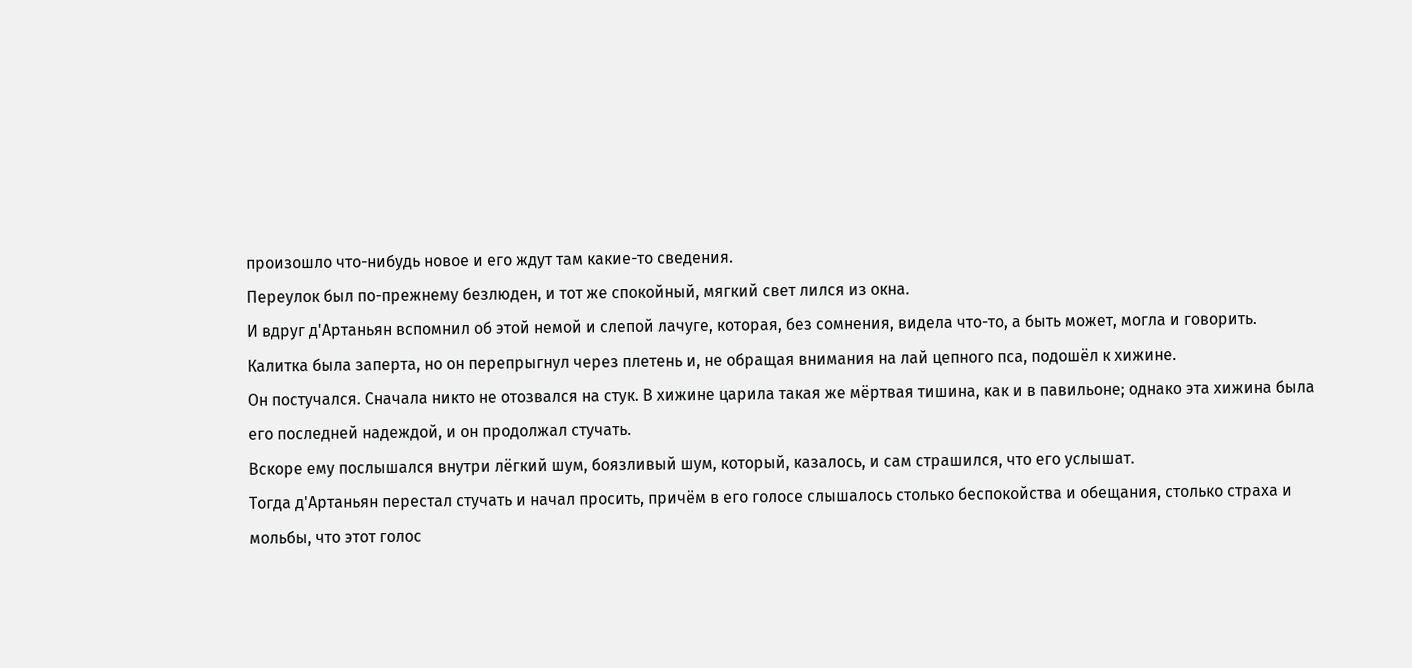произошло что-нибудь новое и его ждут там какие-то сведения.
Переулок был по-прежнему безлюден, и тот же спокойный, мягкий свет лился из окна.
И вдруг д'Артаньян вспомнил об этой немой и слепой лачуге, которая, без сомнения, видела что-то, а быть может, могла и говорить.
Калитка была заперта, но он перепрыгнул через плетень и, не обращая внимания на лай цепного пса, подошёл к хижине.
Он постучался. Сначала никто не отозвался на стук. В хижине царила такая же мёртвая тишина, как и в павильоне; однако эта хижина была его последней надеждой, и он продолжал стучать.
Вскоре ему послышался внутри лёгкий шум, боязливый шум, который, казалось, и сам страшился, что его услышат.
Тогда д'Артаньян перестал стучать и начал просить, причём в его голосе слышалось столько беспокойства и обещания, столько страха и мольбы, что этот голос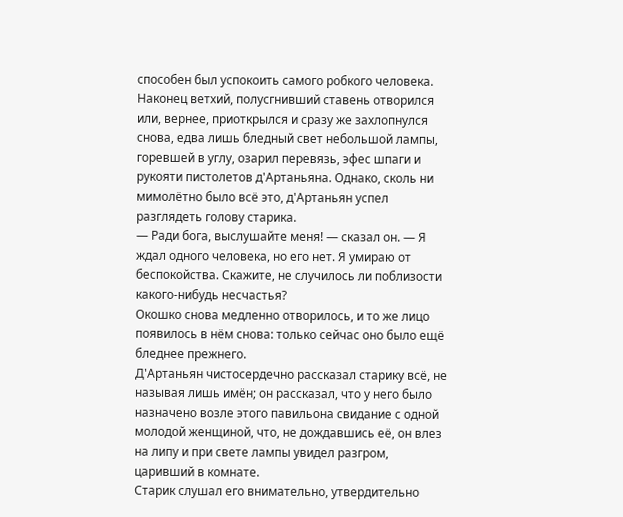способен был успокоить самого робкого человека. Наконец ветхий, полусгнивший ставень отворился или, вернее, приоткрылся и сразу же захлопнулся снова, едва лишь бледный свет небольшой лампы, горевшей в углу, озарил перевязь, эфес шпаги и рукояти пистолетов д'Артаньяна. Однако, сколь ни мимолётно было всё это, д'Артаньян успел разглядеть голову старика.
— Ради бога, выслушайте меня! — сказал он. — Я ждал одного человека, но его нет. Я умираю от беспокойства. Скажите, не случилось ли поблизости какого-нибудь несчастья?
Окошко снова медленно отворилось, и то же лицо появилось в нём снова: только сейчас оно было ещё бледнее прежнего.
Д'Артаньян чистосердечно рассказал старику всё, не называя лишь имён; он рассказал, что у него было назначено возле этого павильона свидание с одной молодой женщиной, что, не дождавшись её, он влез на липу и при свете лампы увидел разгром, царивший в комнате.
Старик слушал его внимательно, утвердительно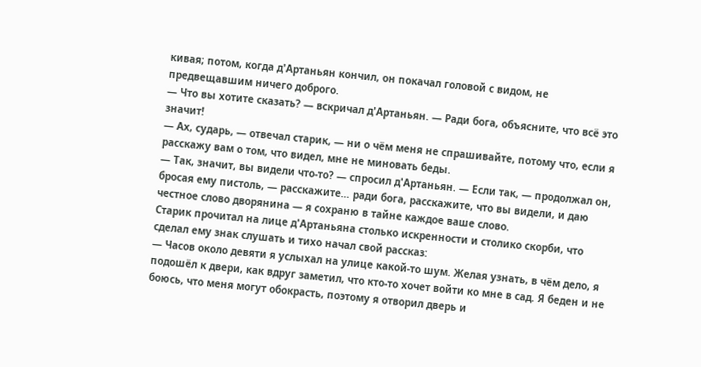кивая; потом, когда д'Артаньян кончил, он покачал головой с видом, не предвещавшим ничего доброго.
— Что вы хотите сказать? — вскричал д'Артаньян. — Ради бога, объясните, что всё это значит!
— Ах, сударь, — отвечал старик, — ни о чём меня не спрашивайте, потому что, если я расскажу вам о том, что видел, мне не миновать беды.
— Так, значит, вы видели что-то? — спросил д'Артаньян. — Если так, — продолжал он, бросая ему пистоль, — расскажите… ради бога, расскажите, что вы видели, и даю честное слово дворянина — я сохраню в тайне каждое ваше слово.
Старик прочитал на лице д'Артаньяна столько искренности и столико скорби, что сделал ему знак слушать и тихо начал свой рассказ:
— Часов около девяти я услыхал на улице какой-то шум. Желая узнать, в чём дело, я подошёл к двери, как вдруг заметил, что кто-то хочет войти ко мне в сад. Я беден и не боюсь, что меня могут обокрасть, поэтому я отворил дверь и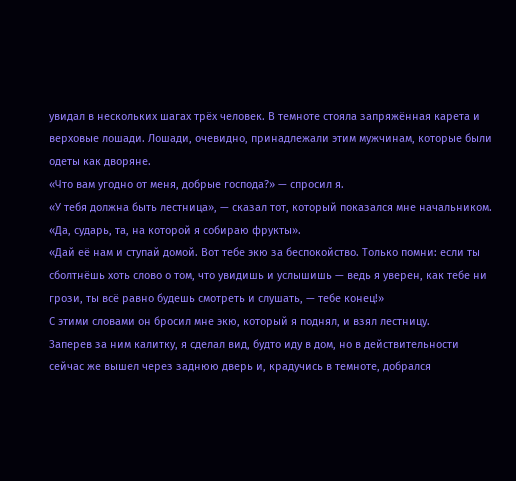увидал в нескольких шагах трёх человек. В темноте стояла запряжённая карета и верховые лошади. Лошади, очевидно, принадлежали этим мужчинам, которые были одеты как дворяне.
«Что вам угодно от меня, добрые господа?» — спросил я.
«У тебя должна быть лестница», — сказал тот, который показался мне начальником.
«Да, сударь, та, на которой я собираю фрукты».
«Дай её нам и ступай домой. Вот тебе экю за беспокойство. Только помни: если ты сболтнёшь хоть слово о том, что увидишь и услышишь — ведь я уверен, как тебе ни грози, ты всё равно будешь смотреть и слушать, — тебе конец!»
С этими словами он бросил мне экю, который я поднял, и взял лестницу.
Заперев за ним калитку, я сделал вид, будто иду в дом, но в действительности сейчас же вышел через заднюю дверь и, крадучись в темноте, добрался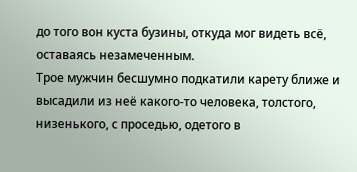до того вон куста бузины, откуда мог видеть всё, оставаясь незамеченным.
Трое мужчин бесшумно подкатили карету ближе и высадили из неё какого-то человека, толстого, низенького, с проседью, одетого в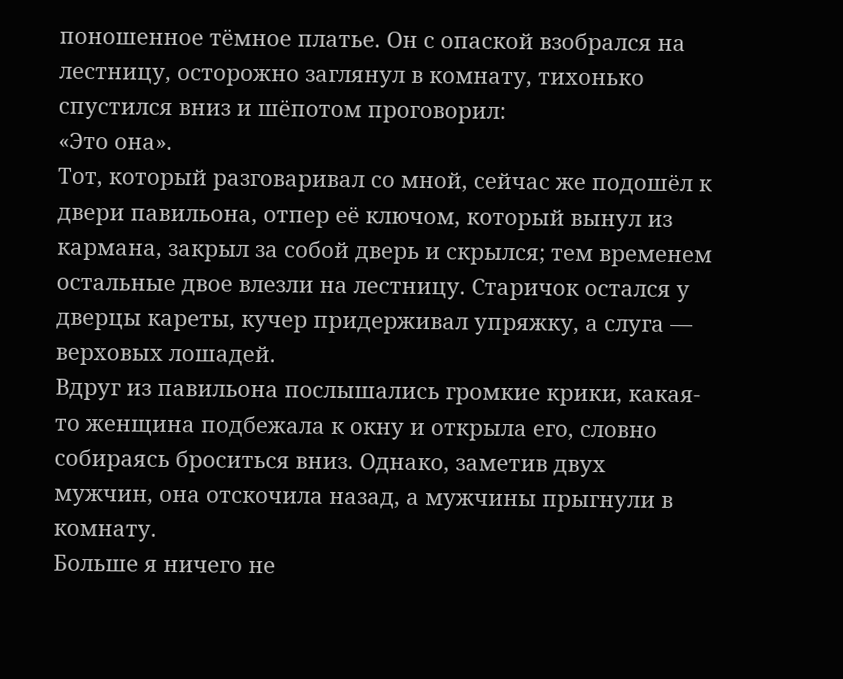поношенное тёмное платье. Он с опаской взобрался на лестницу, осторожно заглянул в комнату, тихонько спустился вниз и шёпотом проговорил:
«Это она».
Тот, который разговаривал со мной, сейчас же подошёл к двери павильона, отпер её ключом, который вынул из кармана, закрыл за собой дверь и скрылся; тем временем остальные двое влезли на лестницу. Старичок остался у дверцы кареты, кучер придерживал упряжку, а слуга — верховых лошадей.
Вдруг из павильона послышались громкие крики, какая-то женщина подбежала к окну и открыла его, словно собираясь броситься вниз. Однако, заметив двух мужчин, она отскочила назад, а мужчины прыгнули в комнату.
Больше я ничего не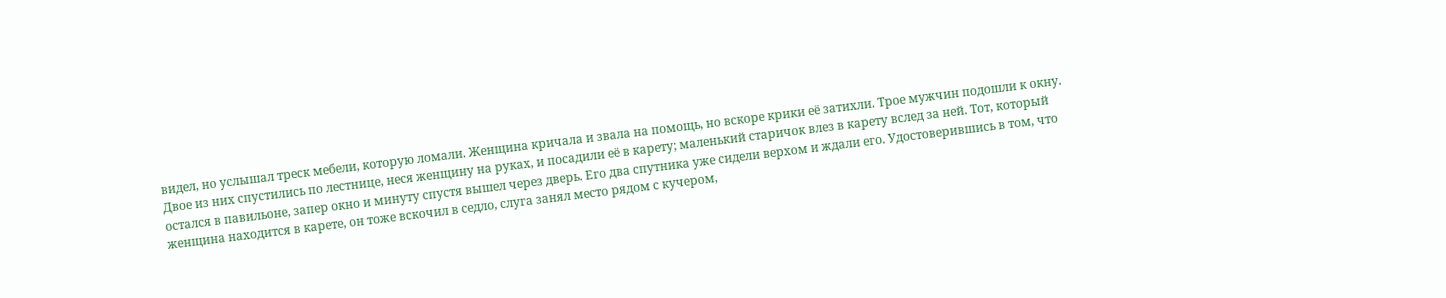видел, но услышал треск мебели, которую ломали. Женщина кричала и звала на помощь, но вскоре крики её затихли. Трое мужчин подошли к окну. Двое из них спустились по лестнице, неся женщину на руках, и посадили её в карету; маленький старичок влез в карету вслед за ней. Тот, который остался в павильоне, запер окно и минуту спустя вышел через дверь. Его два спутника уже сидели верхом и ждали его. Удостоверившись в том, что женщина находится в карете, он тоже вскочил в седло, слуга занял место рядом с кучером,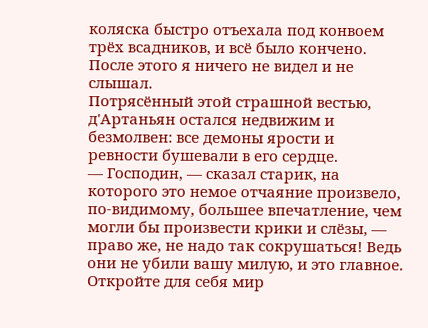коляска быстро отъехала под конвоем трёх всадников, и всё было кончено. После этого я ничего не видел и не слышал.
Потрясённый этой страшной вестью, д'Артаньян остался недвижим и безмолвен: все демоны ярости и ревности бушевали в его сердце.
— Господин, — сказал старик, на которого это немое отчаяние произвело, по-видимому, большее впечатление, чем могли бы произвести крики и слёзы, — право же, не надо так сокрушаться! Ведь они не убили вашу милую, и это главное.
Откройте для себя мир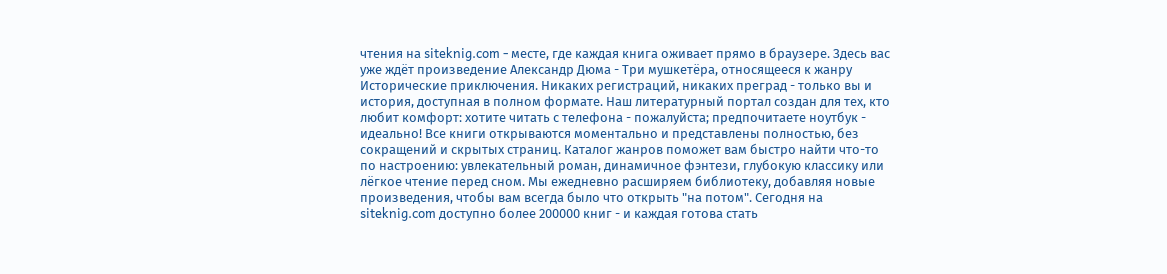чтения на siteknig.com - месте, где каждая книга оживает прямо в браузере. Здесь вас уже ждёт произведение Александр Дюма - Три мушкетёра, относящееся к жанру Исторические приключения. Никаких регистраций, никаких преград - только вы и история, доступная в полном формате. Наш литературный портал создан для тех, кто любит комфорт: хотите читать с телефона - пожалуйста; предпочитаете ноутбук - идеально! Все книги открываются моментально и представлены полностью, без сокращений и скрытых страниц. Каталог жанров поможет вам быстро найти что-то по настроению: увлекательный роман, динамичное фэнтези, глубокую классику или лёгкое чтение перед сном. Мы ежедневно расширяем библиотеку, добавляя новые произведения, чтобы вам всегда было что открыть "на потом". Сегодня на siteknig.com доступно более 200000 книг - и каждая готова стать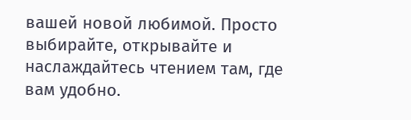вашей новой любимой. Просто выбирайте, открывайте и наслаждайтесь чтением там, где вам удобно.